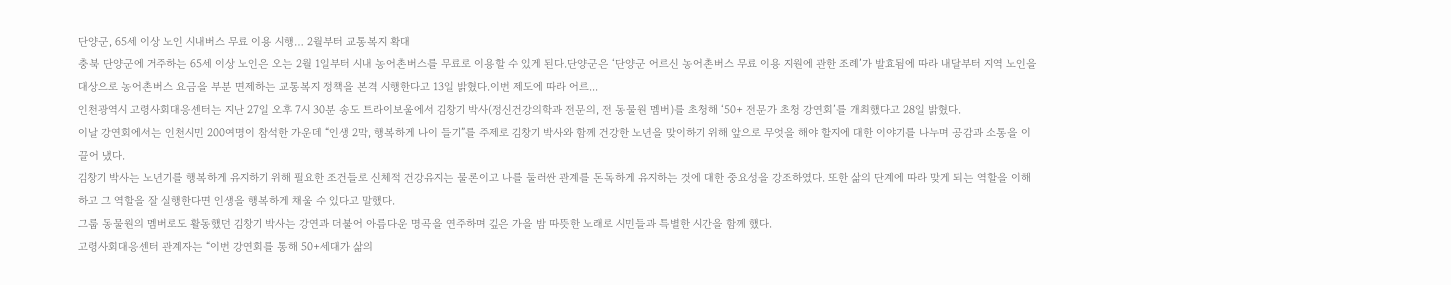단양군, 65세 이상 노인 시내버스 무료 이용 시행… 2월부터 교통복지 확대
충북 단양군에 거주하는 65세 이상 노인은 오는 2월 1일부터 시내 농어촌버스를 무료로 이용할 수 있게 된다.단양군은 ‘단양군 어르신 농어촌버스 무료 이용 지원에 관한 조례’가 발효됨에 따라 내달부터 지역 노인을 대상으로 농어촌버스 요금을 부분 면제하는 교통복지 정책을 본격 시행한다고 13일 밝혔다.이번 제도에 따라 어르...
인천광역시 고령사회대응센터는 지난 27일 오후 7시 30분 송도 트라이보울에서 김창기 박사(정신건강의학과 전문의, 전 동물원 멤버)를 초청해 ‘50+ 전문가 초청 강연회’를 개최했다고 28일 밝혔다.
이날 강연회에서는 인천시민 200여명이 참석한 가운데 “인생 2막, 행복하게 나이 들기”를 주제로 김창기 박사와 함께 건강한 노년을 맞이하기 위해 앞으로 무엇을 해야 할지에 대한 이야기를 나누며 공감과 소통을 이끌어 냈다.
김창기 박사는 노년기를 행복하게 유지하기 위해 필요한 조건들로 신체적 건강유지는 물론이고 나를 둘러싼 관계를 돈독하게 유지하는 것에 대한 중요성을 강조하였다. 또한 삶의 단계에 따라 맞게 되는 역할을 이해하고 그 역할을 잘 실행한다면 인생을 행복하게 채울 수 있다고 말했다.
그룹 동물원의 멤버로도 활동했던 김창기 박사는 강연과 더불어 아름다운 명곡을 연주하며 깊은 가을 밤 따뜻한 노래로 시민들과 특별한 시간을 함께 했다.
고령사회대응센터 관계자는 “이번 강연회를 통해 50+세대가 삶의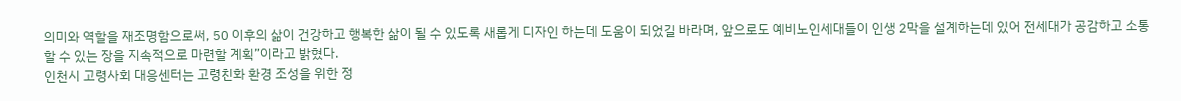의미와 역할을 재조명함으로써, 50 이후의 삶이 건강하고 행복한 삶이 될 수 있도록 새롭게 디자인 하는데 도움이 되었길 바라며, 앞으로도 예비노인세대들이 인생 2막을 설계하는데 있어 전세대가 공감하고 소통할 수 있는 장을 지속적으로 마련할 계획”이라고 밝혔다.
인천시 고령사회 대응센터는 고령친화 환경 조성을 위한 정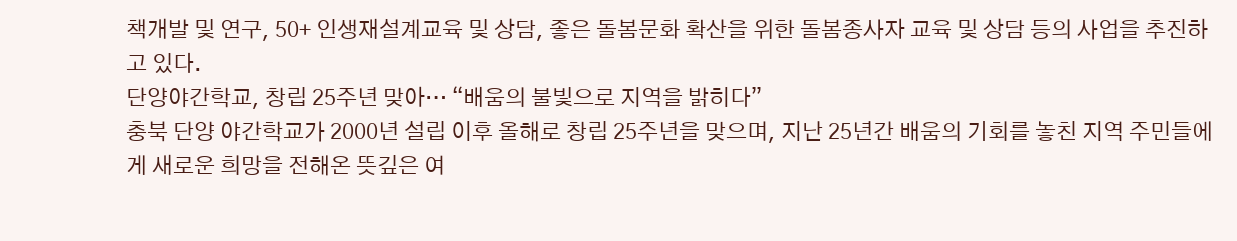책개발 및 연구, 50+ 인생재설계교육 및 상담, 좋은 돌봄문화 확산을 위한 돌봄종사자 교육 및 상담 등의 사업을 추진하고 있다.
단양야간학교, 창립 25주년 맞아… “배움의 불빛으로 지역을 밝히다”
충북 단양 야간학교가 2000년 설립 이후 올해로 창립 25주년을 맞으며, 지난 25년간 배움의 기회를 놓친 지역 주민들에게 새로운 희망을 전해온 뜻깊은 여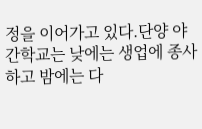정을 이어가고 있다.단양 야간학교는 낮에는 생업에 종사하고 밤에는 다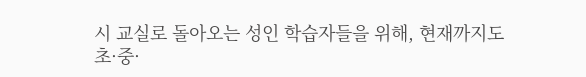시 교실로 돌아오는 성인 학습자들을 위해, 현재까지도 초·중·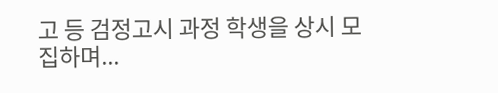고 등 검정고시 과정 학생을 상시 모집하며...